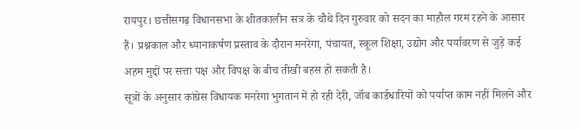रायपुर। छत्तीसगढ़ विधानसभा के शीतकालीन सत्र के चौथे दिन गुरुवार को सदन का माहौल गरम रहने के आसार हैं। प्रश्नकाल और ध्यानाकर्षण प्रस्ताव के दौरान मनरेगा, पंचायत, स्कूल शिक्षा, उद्योग और पर्यावरण से जुड़े कई अहम मुद्दों पर सत्ता पक्ष और विपक्ष के बीच तीखी बहस हो सकती है।
सूत्रों के अनुसार कांग्रेस विधायक मनरेगा भुगतान में हो रही देरी, जॉब कार्डधारियों को पर्याप्त काम नहीं मिलने और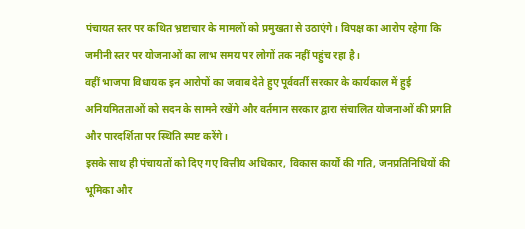पंचायत स्तर पर कथित भ्रष्टाचार के मामलों को प्रमुखता से उठाएंगे। विपक्ष का आरोप रहेगा कि जमीनी स्तर पर योजनाओं का लाभ समय पर लोगों तक नहीं पहुंच रहा है।
वहीं भाजपा विधायक इन आरोपों का जवाब देते हुए पूर्ववर्ती सरकार के कार्यकाल में हुई अनियमितताओं को सदन के सामने रखेंगे और वर्तमान सरकार द्वारा संचालित योजनाओं की प्रगति और पारदर्शिता पर स्थिति स्पष्ट करेंगे।
इसके साथ ही पंचायतों को दिए गए वित्तीय अधिकार, विकास कार्यों की गति, जनप्रतिनिधियों की भूमिका और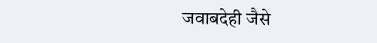जवाबदेही जैसे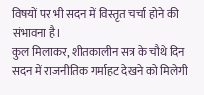विषयों पर भी सदन में विस्तृत चर्चा होने की संभावना है।
कुल मिलाकर, शीतकालीन सत्र के चौथे दिन सदन में राजनीतिक गर्माहट देखने को मिलेगी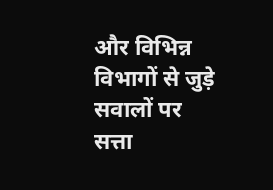और विभिन्न विभागों से जुड़े सवालों पर सत्ता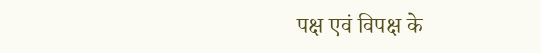पक्ष एवं विपक्ष के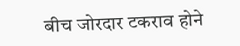बीच जोरदार टकराव होने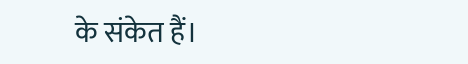के संकेत हैं।